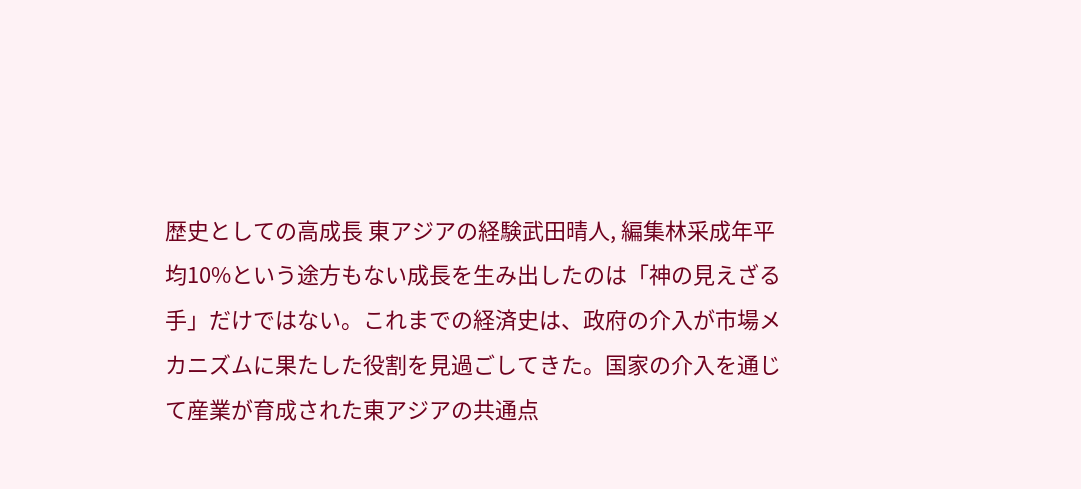歴史としての高成長 東アジアの経験武田晴人, 編集林采成年平均10%という途方もない成長を生み出したのは「神の見えざる手」だけではない。これまでの経済史は、政府の介入が市場メカニズムに果たした役割を見過ごしてきた。国家の介入を通じて産業が育成された東アジアの共通点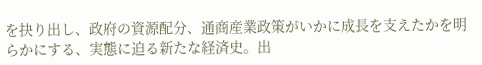を抉り出し、政府の資源配分、通商産業政策がいかに成長を支えたかを明らかにする、実態に迫る新たな経済史。出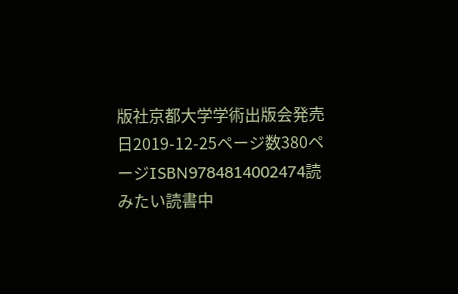版社京都大学学術出版会発売日2019-12-25ページ数380ページISBN9784814002474読みたい読書中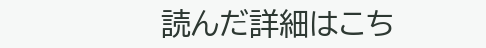読んだ詳細はこち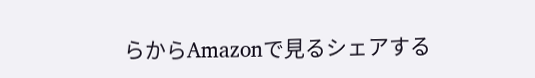らからAmazonで見るシェアする